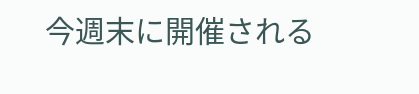今週末に開催される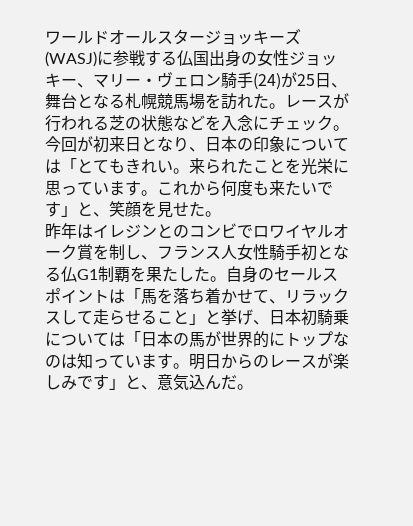ワールドオールスタージョッキーズ(WASJ)に参戦する仏国出身の女性ジョッキー、マリー・ヴェロン騎手(24)が25日、舞台となる札幌競馬場を訪れた。レースが行われる芝の状態などを入念にチェック。今回が初来日となり、日本の印象については「とてもきれい。来られたことを光栄に思っています。これから何度も来たいです」と、笑顔を見せた。
昨年はイレジンとのコンビでロワイヤルオーク賞を制し、フランス人女性騎手初となる仏G1制覇を果たした。自身のセールスポイントは「馬を落ち着かせて、リラックスして走らせること」と挙げ、日本初騎乗については「日本の馬が世界的にトップなのは知っています。明日からのレースが楽しみです」と、意気込んだ。